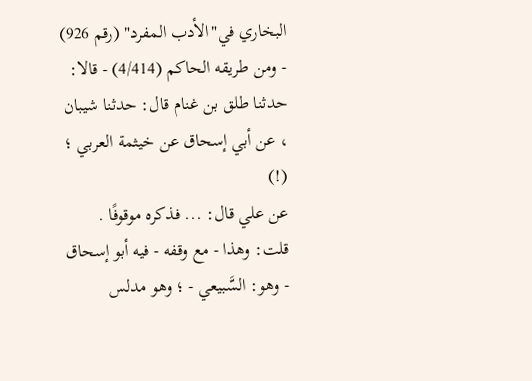البخاري في"الأدب المفرد" (رقم 926) - ومن طريقه الحاكم (4/414) - قالا:
حدثنا طلق بن غنام قال: حدثنا شيبان ، عن أبي إسحاق عن خيثمة العربي ؛ (!)
عن علي قال: ... فذكره موقوفًا .
قلت: وهذا - مع وقفه - فيه أبو إسحاق - وهو: السَّبيعي - ؛ وهو مدلس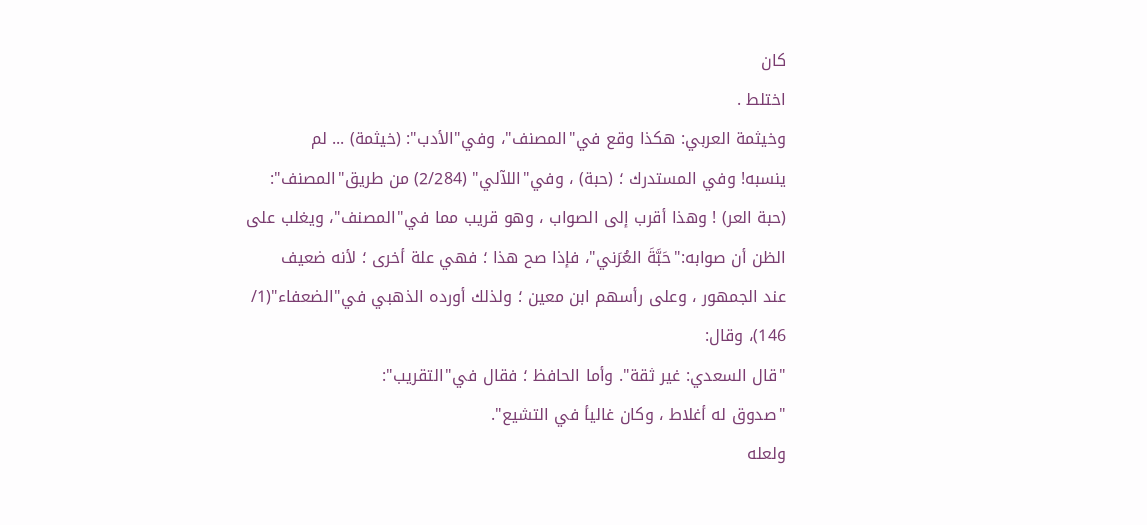كان
اختلط .
وخيثمة العربي: هكذا وقع في"المصنف"، وفي"الأدب": (خيثمة) ... لم
ينسبه! وفي المستدرك ؛ (حبة) ، وفي"اللآلي" (2/284) من طريق"المصنف":
(حبة العر) ! وهذا أقرب إلى الصواب ، وهو قريب مما في"المصنف"، ويغلب على
الظن أن صوابه:"حَبَّةَ العُرَني"، فإذا صح هذا ؛ فهي علة أخرى ؛ لأنه ضعيف
عند الجمهور ، وعلى رأسهم ابن معين ؛ ولذلك أورده الذهبي في"الضعفاء"(1/
146)، وقال:
"قال السعدي: غير ثقة". وأما الحافظ ؛ فقال في"التقريب":
"صدوق له أغلاط ، وكان غاليأ في التشيع".
ولعله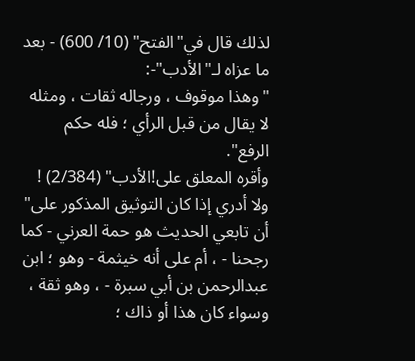لذلك قال في"الفتح" (10/ 600) - بعد ما عزاه لـ"الأدب"-:
"وهذا موقوف ، ورجاله ثقات ، ومثله لا يقال من قبل الرأي ؛ فله حكم الرفع".
وأقره المعلق على!الأدب" (2/384) ! ولا أدري إذا كان التوثيق المذكور على"
أن تابعي الحديث هو حمة العرني - كما رجحنا - ، أم على أنه خيثمة - وهو ؛ ابن
عبدالرحمن بن أبي سبرة - ، وهو ثقة ، وسواء كان هذا أو ذاك ؛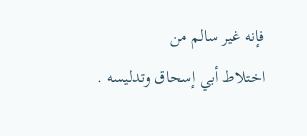فإنه غير سالم من
اختلاط أبي إسحاق وتدليسه .